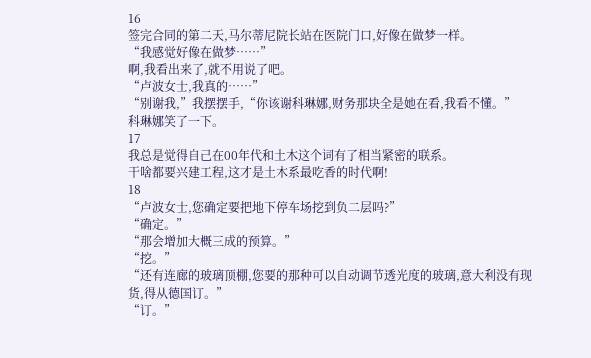16
签完合同的第二天,马尔蒂尼院长站在医院门口,好像在做梦一样。
“我感觉好像在做梦……”
啊,我看出来了,就不用说了吧。
“卢波女士,我真的……”
“别谢我,”我摆摆手,“你该谢科琳娜,财务那块全是她在看,我看不懂。”
科琳娜笑了一下。
17
我总是觉得自己在00年代和土木这个词有了相当紧密的联系。
干啥都要兴建工程,这才是土木系最吃香的时代啊!
18
“卢波女士,您确定要把地下停车场挖到负二层吗?”
“确定。”
“那会增加大概三成的预算。”
“挖。”
“还有连廊的玻璃顶棚,您要的那种可以自动调节透光度的玻璃,意大利没有现货,得从德国订。”
“订。”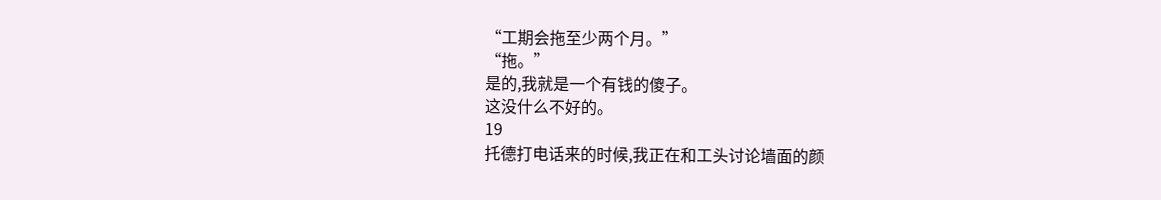“工期会拖至少两个月。”
“拖。”
是的,我就是一个有钱的傻子。
这没什么不好的。
19
托德打电话来的时候,我正在和工头讨论墙面的颜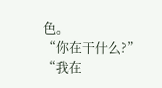色。
“你在干什么?”
“我在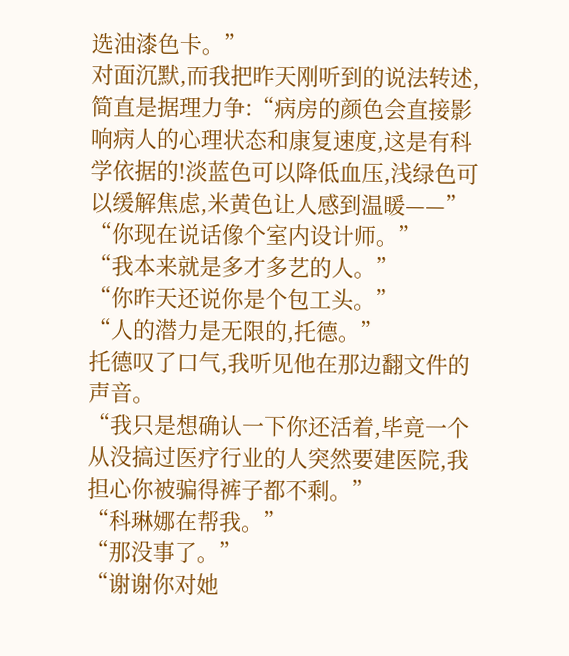选油漆色卡。”
对面沉默,而我把昨天刚听到的说法转述,简直是据理力争:“病房的颜色会直接影响病人的心理状态和康复速度,这是有科学依据的!淡蓝色可以降低血压,浅绿色可以缓解焦虑,米黄色让人感到温暖——”
“你现在说话像个室内设计师。”
“我本来就是多才多艺的人。”
“你昨天还说你是个包工头。”
“人的潜力是无限的,托德。”
托德叹了口气,我听见他在那边翻文件的声音。
“我只是想确认一下你还活着,毕竟一个从没搞过医疗行业的人突然要建医院,我担心你被骗得裤子都不剩。”
“科琳娜在帮我。”
“那没事了。”
“谢谢你对她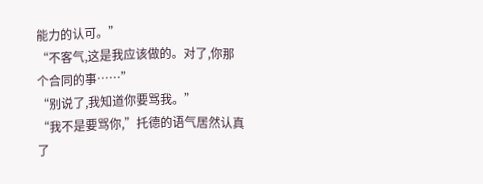能力的认可。”
“不客气,这是我应该做的。对了,你那个合同的事……”
“别说了,我知道你要骂我。”
“我不是要骂你,”托德的语气居然认真了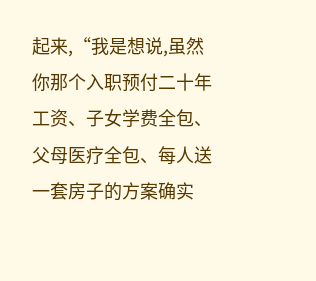起来,“我是想说,虽然你那个入职预付二十年工资、子女学费全包、父母医疗全包、每人送一套房子的方案确实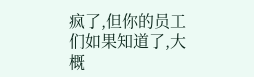疯了,但你的员工们如果知道了,大概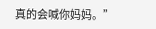真的会喊你妈妈。”